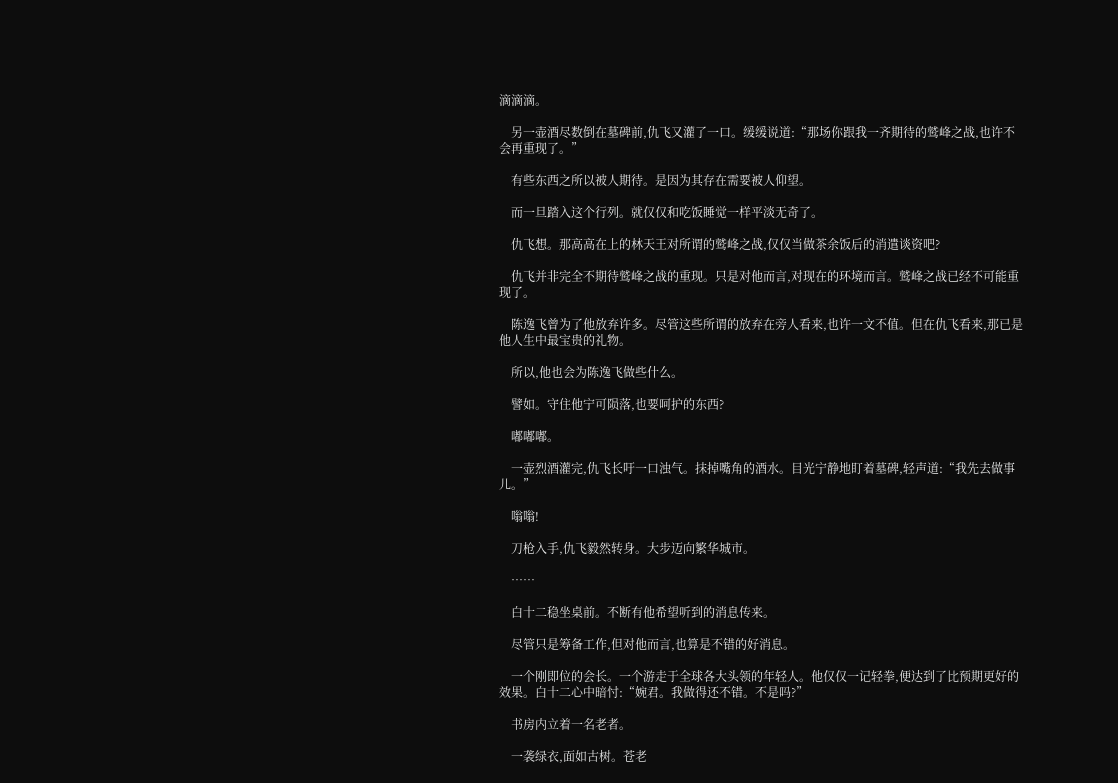滴滴滴。

    另一壶酒尽数倒在墓碑前,仇飞又灌了一口。缓缓说道:“那场你跟我一齐期待的鹫峰之战,也许不会再重现了。”

    有些东西之所以被人期待。是因为其存在需要被人仰望。

    而一旦踏入这个行列。就仅仅和吃饭睡觉一样平淡无奇了。

    仇飞想。那高高在上的林天王对所谓的鹫峰之战,仅仅当做茶余饭后的消遣谈资吧?

    仇飞并非完全不期待鹫峰之战的重现。只是对他而言,对现在的环境而言。鹫峰之战已经不可能重现了。

    陈逸飞曾为了他放弃许多。尽管这些所谓的放弃在旁人看来,也许一文不值。但在仇飞看来,那已是他人生中最宝贵的礼物。

    所以,他也会为陈逸飞做些什么。

    譬如。守住他宁可陨落,也要呵护的东西?

    嘟嘟嘟。

    一壶烈酒灌完,仇飞长吁一口浊气。抹掉嘴角的酒水。目光宁静地盯着墓碑,轻声道:“我先去做事儿。”

    嗡嗡!

    刀枪入手,仇飞毅然转身。大步迈向繁华城市。

    ……

    白十二稳坐桌前。不断有他希望听到的消息传来。

    尽管只是筹备工作,但对他而言,也算是不错的好消息。

    一个刚即位的会长。一个游走于全球各大头领的年轻人。他仅仅一记轻拳,便达到了比预期更好的效果。白十二心中暗忖:“婉君。我做得还不错。不是吗?”

    书房内立着一名老者。

    一袭绿衣,面如古树。苍老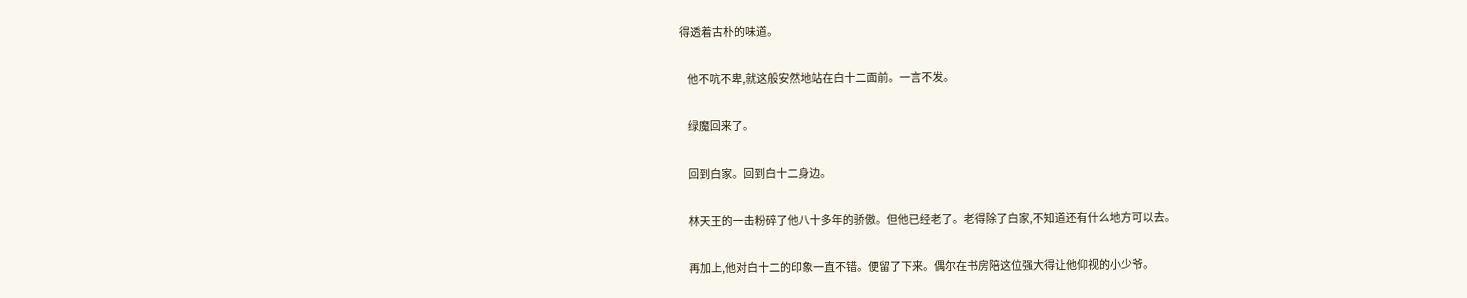得透着古朴的味道。

    他不吭不卑,就这般安然地站在白十二面前。一言不发。

    绿魔回来了。

    回到白家。回到白十二身边。

    林天王的一击粉碎了他八十多年的骄傲。但他已经老了。老得除了白家,不知道还有什么地方可以去。

    再加上,他对白十二的印象一直不错。便留了下来。偶尔在书房陪这位强大得让他仰视的小少爷。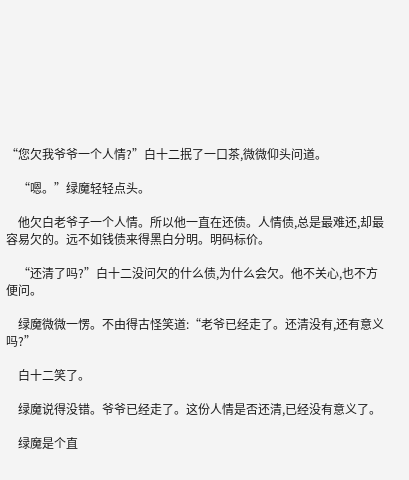“您欠我爷爷一个人情?”白十二抿了一口茶,微微仰头问道。

    “嗯。”绿魔轻轻点头。

    他欠白老爷子一个人情。所以他一直在还债。人情债,总是最难还,却最容易欠的。远不如钱债来得黑白分明。明码标价。

    “还清了吗?”白十二没问欠的什么债,为什么会欠。他不关心,也不方便问。

    绿魔微微一愣。不由得古怪笑道:“老爷已经走了。还清没有,还有意义吗?”

    白十二笑了。

    绿魔说得没错。爷爷已经走了。这份人情是否还清,已经没有意义了。

    绿魔是个直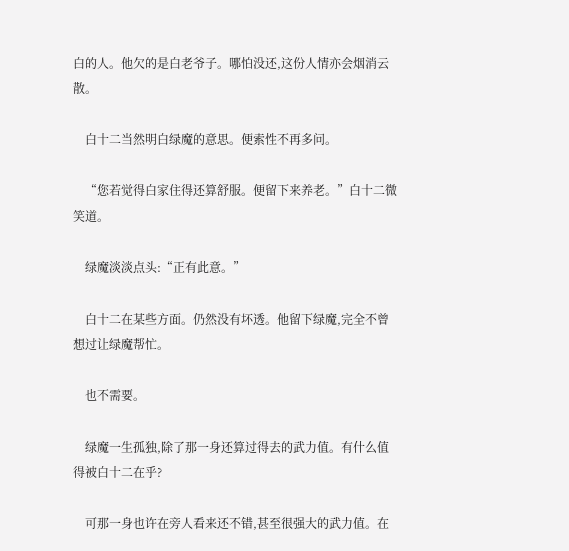白的人。他欠的是白老爷子。哪怕没还,这份人情亦会烟消云散。

    白十二当然明白绿魔的意思。便索性不再多问。

    “您若觉得白家住得还算舒服。便留下来养老。”白十二微笑道。

    绿魔淡淡点头:“正有此意。”

    白十二在某些方面。仍然没有坏透。他留下绿魔,完全不曾想过让绿魔帮忙。

    也不需要。

    绿魔一生孤独,除了那一身还算过得去的武力值。有什么值得被白十二在乎?

    可那一身也许在旁人看来还不错,甚至很强大的武力值。在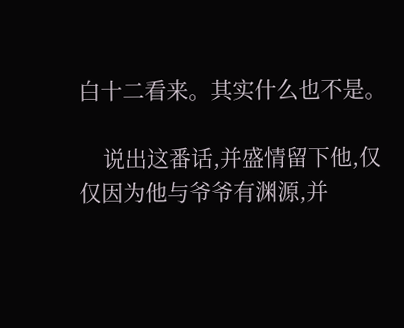白十二看来。其实什么也不是。

    说出这番话,并盛情留下他,仅仅因为他与爷爷有渊源,并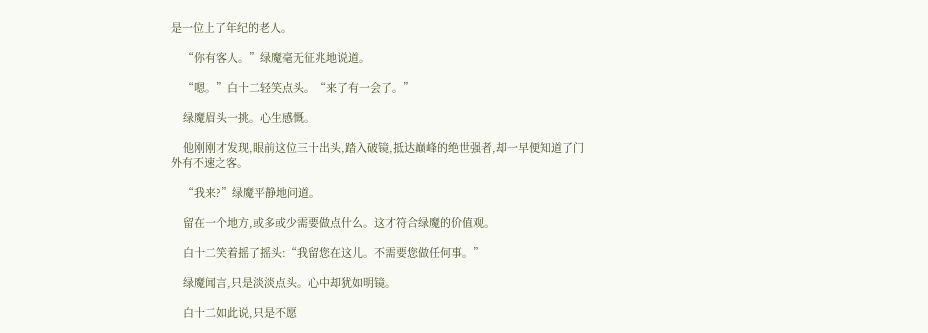是一位上了年纪的老人。

    “你有客人。”绿魔毫无征兆地说道。

    “嗯。”白十二轻笑点头。“来了有一会了。”

    绿魔眉头一挑。心生感慨。

    他刚刚才发现,眼前这位三十出头,踏入破镜,抵达巅峰的绝世强者,却一早便知道了门外有不速之客。

    “我来?”绿魔平静地问道。

    留在一个地方,或多或少需要做点什么。这才符合绿魔的价值观。

    白十二笑着摇了摇头:“我留您在这儿。不需要您做任何事。”

    绿魔闻言,只是淡淡点头。心中却犹如明镜。

    白十二如此说,只是不愿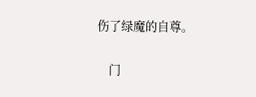伤了绿魔的自尊。

    门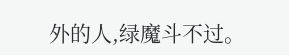外的人,绿魔斗不过。